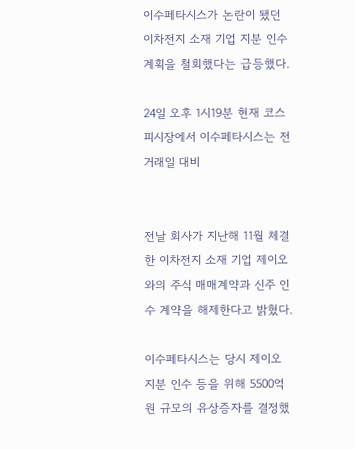이수페타시스가 논란이 됐던 이차전지 소재 기업 지분 인수 계획을 철회했다는 급등했다.

24일 오후 1시19분 현재 코스피시장에서 이수페타시스는 전 거래일 대비


전날 회사가 지난해 11월 체결한 이차전지 소재 기업 제이오와의 주식 매매계약과 신주 인수 계약을 해제한다고 밝혔다.

이수페타시스는 당시 제이오 지분 인수 등을 위해 5500억원 규모의 유상증자를 결정했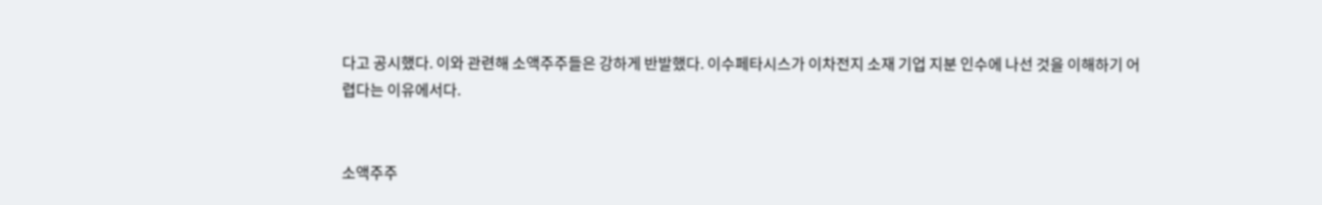다고 공시했다. 이와 관련해 소액주주들은 강하게 반발했다. 이수페타시스가 이차전지 소재 기업 지분 인수에 나선 것을 이해하기 어렵다는 이유에서다.


소액주주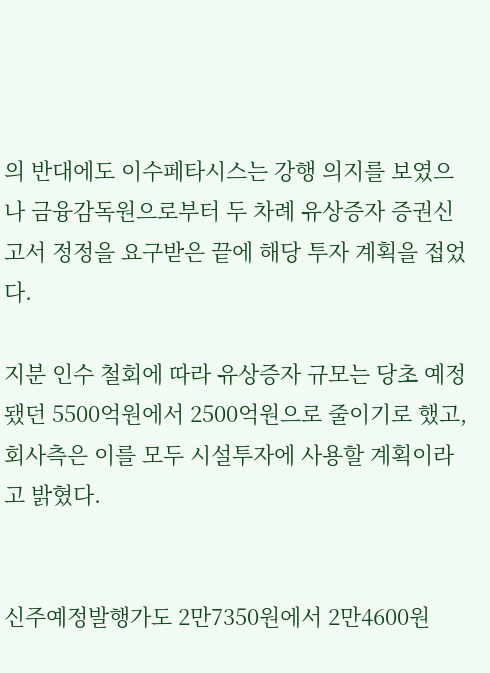의 반대에도 이수페타시스는 강행 의지를 보였으나 금융감독원으로부터 두 차례 유상증자 증권신고서 정정을 요구받은 끝에 해당 투자 계획을 접었다.

지분 인수 철회에 따라 유상증자 규모는 당초 예정됐던 5500억원에서 2500억원으로 줄이기로 했고, 회사측은 이를 모두 시설투자에 사용할 계획이라고 밝혔다.


신주예정발행가도 2만7350원에서 2만4600원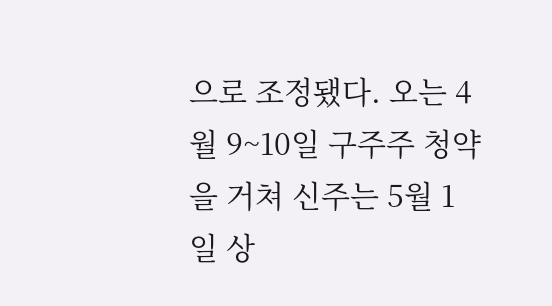으로 조정됐다. 오는 4월 9~10일 구주주 청약을 거쳐 신주는 5월 1일 상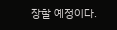장할 예정이다.